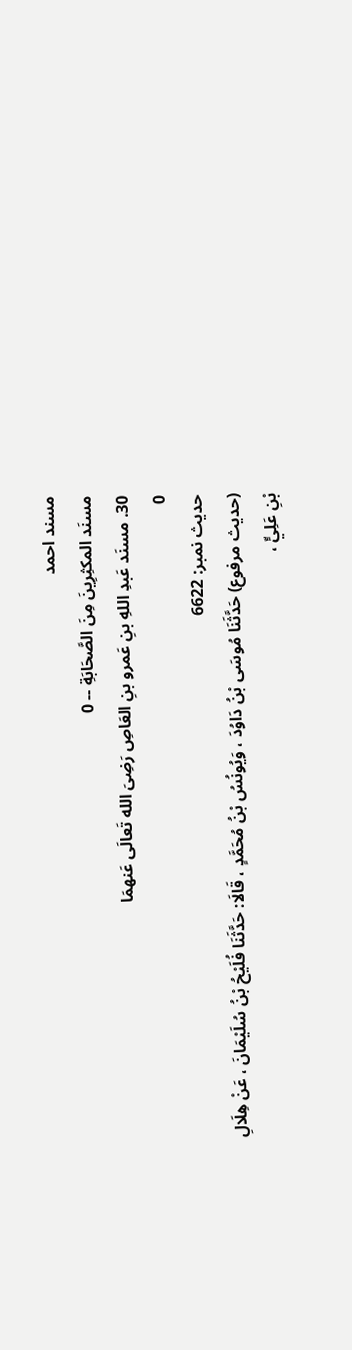مسند احمد
مسنَد المكثِرِینَ مِنَ الصَّحَابَةِ -- 0
30. مسنَد عَبدِ اللهِ بنِ عَمرو بنِ العَاصِ رَضِیَ الله تَعالَى عَنهمَا
0
حدیث نمبر: 6622
(حديث مرفوع) حَدَّثَنَا مُوسَى بْنُ دَاوُدَ ، وَيُونُسُ بْنُ مُحَمَّدٍ ، قَالَا: حَدَّثَنَا فُلَيْحُ بْنُ سُلَيْمَانَ ، عَنْ هِلَالِ بْنِ عَلِيٍّ ،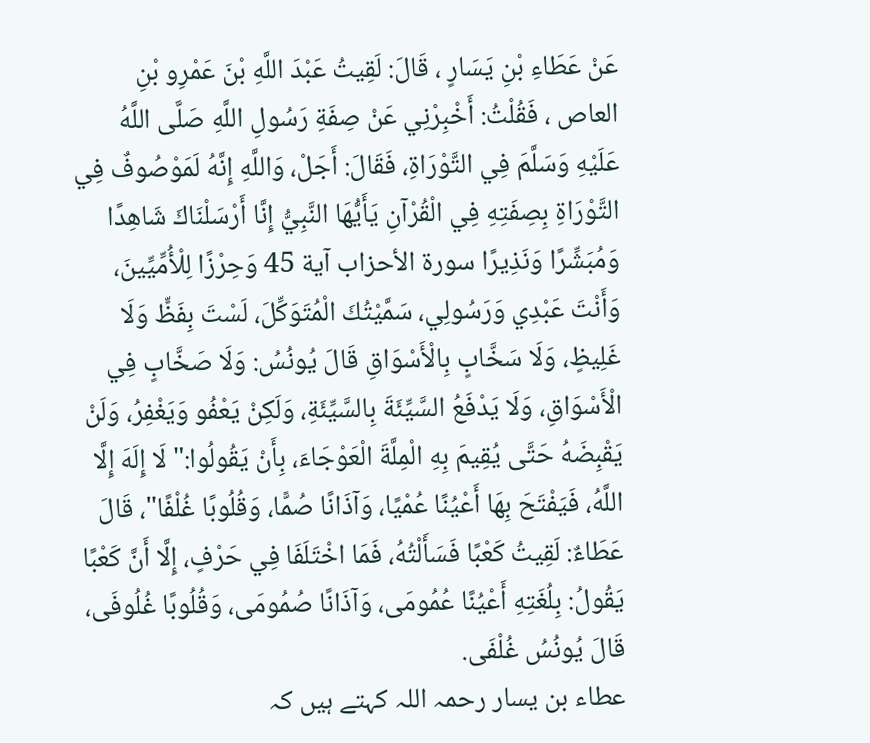عَنْ عَطَاءِ بْنِ يَسَارٍ ، قَالَ: لَقِيتُ عَبْدَ اللَّهِ بْنَ عَمْرِو بْنِ العاص ، فَقُلْتُ: أَخْبِرْنِي عَنْ صِفَةِ رَسُولِ اللَّهِ صَلَّى اللَّهُ عَلَيْهِ وَسَلَّمَ فِي التَّوْرَاةِ، فَقَالَ: أَجَلْ، وَاللَّهِ إِنَّهُ لَمَوْصُوفٌ فِي التَّوْرَاةِ بِصِفَتِهِ فِي الْقُرْآنِ يَأَيُّهَا النَّبِيُّ إِنَّا أَرْسَلْنَاكَ شَاهِدًا وَمُبَشِّرًا وَنَذِيرًا سورة الأحزاب آية 45 وَحِرْزًا لِلْأُمِّيِّينَ، وَأَنْتَ عَبْدِي وَرَسُولِي، سَمَّيْتُكَ الْمُتَوَكِّلَ، لَسْتَ بِفَظٍّ وَلَا غَلِيظٍ، وَلَا سَخَّابٍ بِالْأَسْوَاقِ قَالَ يُونُسُ: وَلَا صَخَّابٍ فِي الْأَسْوَاقِ، وَلَا يَدْفَعُ السَّيِّئَةَ بِالسَّيِّئَةِ، وَلَكِنْ يَعْفُو وَيَغْفِرُ، وَلَنْ يَقْبِضَهُ حَتَّى يُقِيمَ بِهِ الْمِلَّةَ الْعَوْجَاءَ، بِأَنْ يَقُولُوا:" لَا إِلَهَ إِلَّا اللَّهُ، فَيَفْتَحَ بِهَا أَعْيُنًا عُمْيًا، وَآذَانًا صُمًّا، وَقُلُوبًا غُلْفًا"، قَالَ عَطَاءٌ: لَقِيتُ كَعْبًا فَسَأَلْتُهُ، فَمَا اخْتَلَفَا فِي حَرْفٍ، إِلَّا أَنَّ كَعْبًا يَقُولُ: بِلُغَتِهِ أَعْيُنًا عُمُومَى، وَآذَانًا صُمُومَى، وَقُلُوبًا غُلُوفَى، قَالَ يُونُسُ غُلْفَى.
عطاء بن یسار رحمہ اللہ کہتے ہیں کہ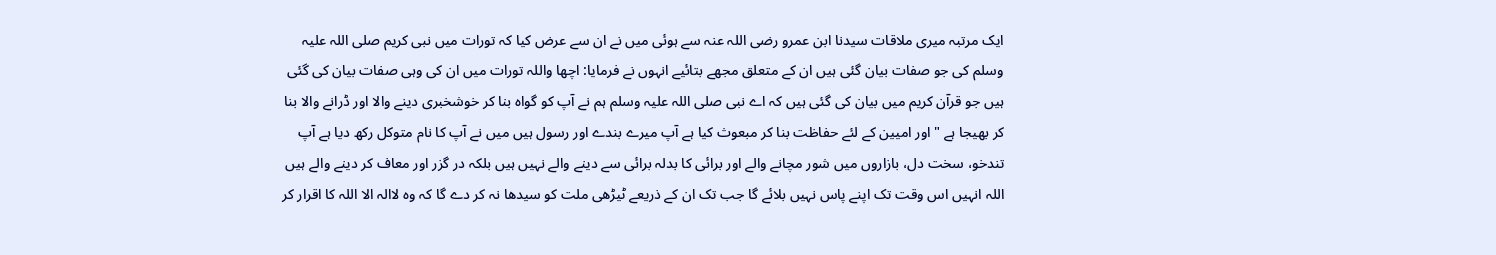ایک مرتبہ میری ملاقات سیدنا ابن عمرو رضی اللہ عنہ سے ہوئی میں نے ان سے عرض کیا کہ تورات میں نبی کریم صلی اللہ علیہ وسلم کی جو صفات بیان گئی ہیں ان کے متعلق مجھے بتائیے انہوں نے فرمایا: اچھا واللہ تورات میں ان کی وہی صفات بیان کی گئی ہیں جو قرآن کریم میں بیان کی گئی ہیں کہ اے نبی صلی اللہ علیہ وسلم ہم نے آپ کو گواہ بنا کر خوشخبری دینے والا اور ڈرانے والا بنا کر بھیجا ہے " اور امیین کے لئے حفاظت بنا کر مبعوث کیا ہے آپ میرے بندے اور رسول ہیں میں نے آپ کا نام متوکل رکھ دیا ہے آپ تندخو، سخت دل، بازاروں میں شور مچانے والے اور برائی کا بدلہ برائی سے دینے والے نہیں ہیں بلکہ در گزر اور معاف کر دینے والے ہیں اللہ انہیں اس وقت تک اپنے پاس نہیں بلائے گا جب تک ان کے ذریعے ٹیڑھی ملت کو سیدھا نہ کر دے گا کہ وہ لاالہ الا اللہ کا اقرار کر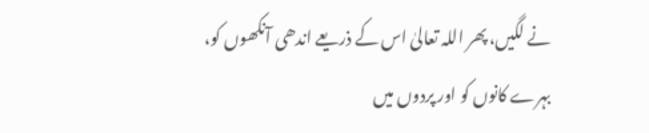نے لگیں، پھر اللہ تعالیٰ اس کے ذریعے اندھی آنکھوں کو، بہرے کانوں کو اور پردوں میں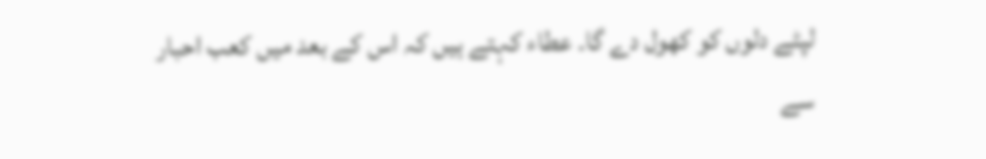لپٹے دلوں کو کھول دے گا۔ عطاء کہتے ہیں کہ اس کے بعد میں کعب احبار سے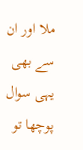ملا اور ان سے بھی یہی سوال پوچھا تو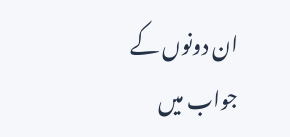ان دونوں کے جواب میں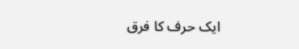ایک حرف کا فرق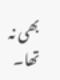بھی نہ تھا۔